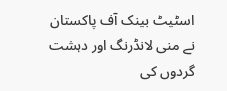اسٹیٹ بینک آف پاکستان نے منی لانڈرنگ اور دہشت گردوں کی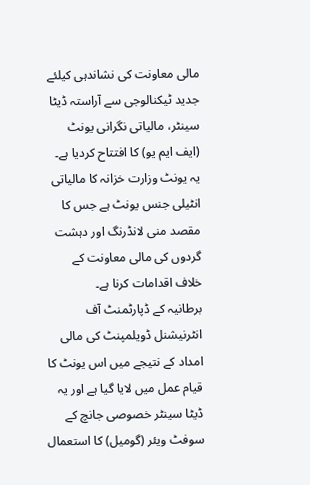مالی معاونت کی نشاندہی کیلئے جدید ٹیکنالوجی سے آراستہ ڈیٹا سینٹر، مالیاتی نگرانی یونٹ (ایف ایم یو) کا افتتاح کردیا ہے۔
یہ یونٹ وزارت خزانہ کا مالیاتی انٹیلی جنس یونٹ ہے جس کا مقصد منی لانڈرنگ اور دہشت گردوں کی مالی معاونت کے خلاف اقدامات کرنا ہے۔
برطانیہ کے ڈپارٹمنٹ آف انٹرنیشنل ڈویلمپنٹ کی مالی امداد کے نتیجے میں اس یونٹ کا قیام عمل میں لایا گیا ہے اور یہ ڈیٹا سینٹر خصوصی جانچ کے سوفٹ ویئر (گومیل) کا استعمال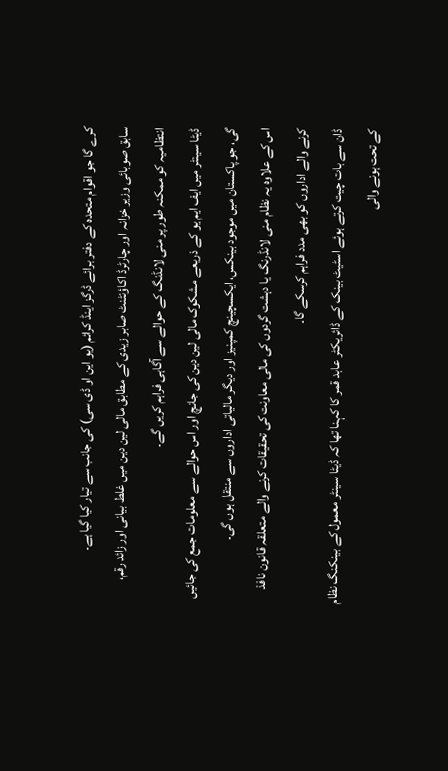کرے گا جو اقوام متحدہ کے دفتر برائے ڈرگز اینڈ کرائم (یو این او ڈی سی) کی جانب سے تیار کیا گیا ہے۔
سابق صوبائی وزیر خزانہ اور چارٹرڈ اکاؤنٹنٹ صابر زیدی کے مطابق مالی لین دین میں غلط بیانی اور زائد رقم، انتظامیہ کو ممکنہ طور پر منی لانڈنگ کے حوالے سے آگاہی فراہم کریں گے۔
ڈیٹا سینٹر میں ایف ایم یو کے ذریعے مشکوک مالی لین دین کی جانچ اور اس حوالے سے معلومات جمع کی جائیں گی، جو پاکستان میں موجود بینکس، ایکسچینچ کمپنیز اور دیگر مالیاتی اداروں سے منتقل ہوں گی۔
اس کے علاوہ یہ نظام منی لانڈرنگ یا دہشت گردوں کی مالی معاونت کی تحقیقات کرنے والے متعلقہ قانون نافذ کرنے والے اداروں کو بھی مدد فراہم کرسکے گا۔
ڈان سے بات چیت کرتے ہوئے اسٹیٹ بینک کے ڈائریکٹر عابد قمر کا کہنا تھا کہ ڈیٹا سینٹر معمول کے بینکنگ نظام کے تحت ہونے والی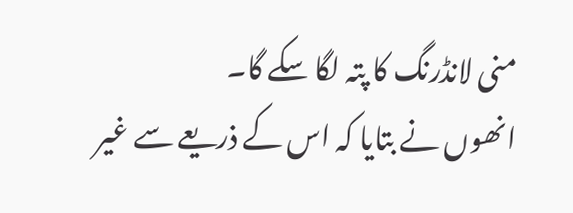منی لانڈرنگ کا پتہ لگا سکے گا۔
انھوں نے بتایا کہ اس کے ذریعے سے غیر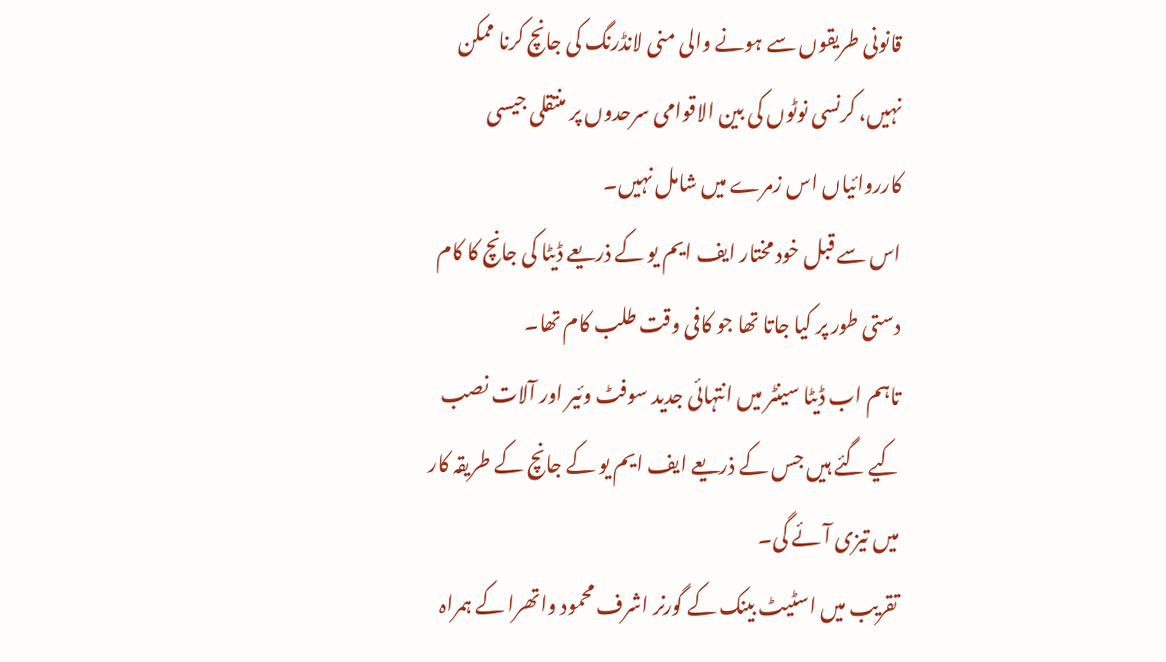قانونی طریقوں سے ہونے والی منی لانڈرنگ کی جانچ کرنا ممکن نہیں، کرنسی نوٹوں کی بین الاقوامی سرحدوں پر منتقلی جیسی کارروائیاں اس زمرے میں شامل نہیں۔
اس سے قبل خود مختار ایف ایم یو کے ذریعے ڈیٹا کی جانچ کا کام دستی طور پر کیا جاتا تھا جو کافی وقت طلب کام تھا۔
تاہم اب ڈیٹا سینٹر میں انتہائی جدید سوفٹ وئیر اور آلات نصب کیے گئے ہیں جس کے ذریعے ایف ایم یو کے جانچ کے طریقہ کار میں تیزی آئے گی۔
تقریب میں اسٹیٹ بینک کے گورنر اشرف محمود واتھرا کے ہمراہ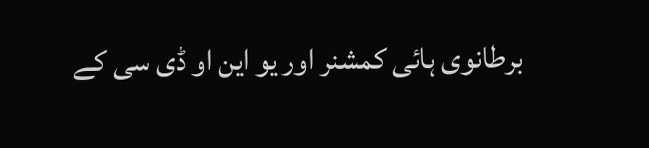برطانوی ہائی کمشنر اور یو این او ڈی سی کے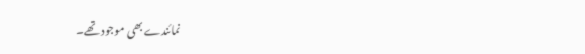نمائندے بھی موجود تھے۔